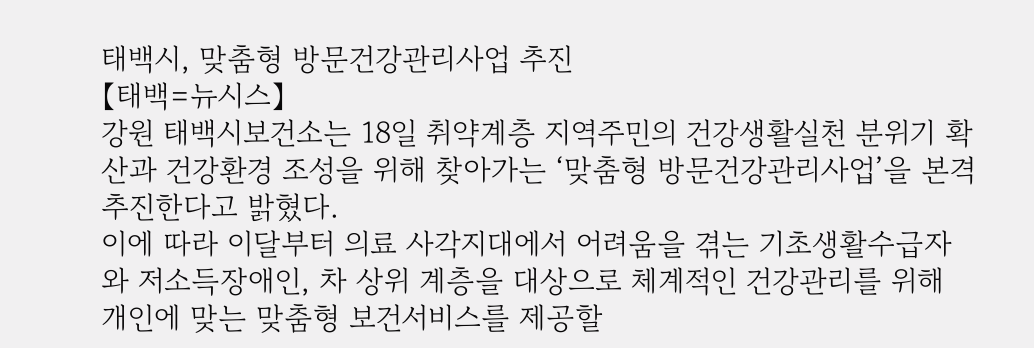태백시, 맞춤형 방문건강관리사업 추진
【태백=뉴시스】
강원 태백시보건소는 18일 취약계층 지역주민의 건강생활실천 분위기 확산과 건강환경 조성을 위해 찾아가는 ‘맞춤형 방문건강관리사업’을 본격 추진한다고 밝혔다.
이에 따라 이달부터 의료 사각지대에서 어려움을 겪는 기초생활수급자와 저소득장애인, 차 상위 계층을 대상으로 체계적인 건강관리를 위해 개인에 맞는 맞춤형 보건서비스를 제공할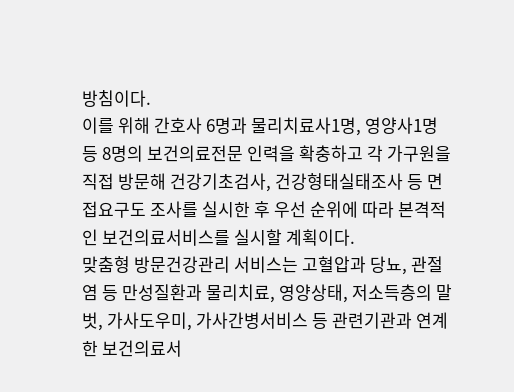방침이다.
이를 위해 간호사 6명과 물리치료사1명, 영양사1명 등 8명의 보건의료전문 인력을 확충하고 각 가구원을 직접 방문해 건강기초검사, 건강형태실태조사 등 면접요구도 조사를 실시한 후 우선 순위에 따라 본격적인 보건의료서비스를 실시할 계획이다.
맞춤형 방문건강관리 서비스는 고혈압과 당뇨, 관절염 등 만성질환과 물리치료, 영양상태, 저소득층의 말벗, 가사도우미, 가사간병서비스 등 관련기관과 연계한 보건의료서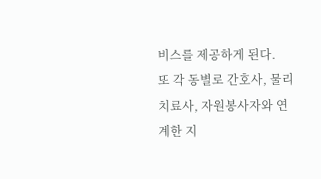비스를 제공하게 된다.
또 각 동별로 간호사, 물리치료사, 자원봉사자와 연계한 지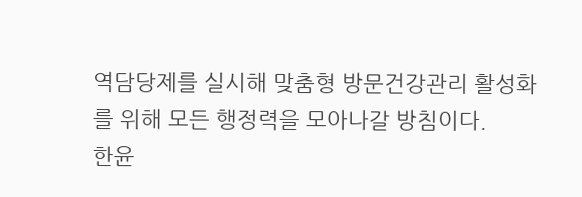역담당제를 실시해 맞춤형 방문건강관리 활성화를 위해 모든 행정력을 모아나갈 방침이다.
한윤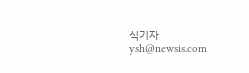식기자 ysh@newsis.com